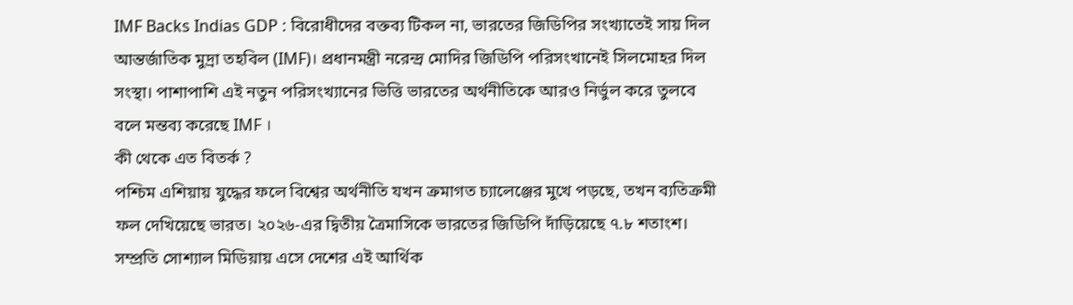IMF Backs Indias GDP : বিরোধীদের বক্তব্য টিকল না, ভারতের জিডিপির সংখ্যাতেই সায় দিল আন্তর্জাতিক মুদ্রা তহবিল (IMF)। প্রধানমন্ত্রী নরেন্দ্র মোদির জিডিপি পরিসংখানেই সিলমোহর দিল সংস্থা। পাশাপাশি এই নতুন পরিসংখ্যানের ভিত্তি ভারতের অর্থনীতিকে আরও নির্ভুল করে তুলবে বলে মন্তব্য করেছে IMF ।
কী থেকে এত বিতর্ক ?
পশ্চিম এশিয়ায় যুদ্ধের ফলে বিশ্বের অর্থনীতি যখন ক্রমাগত চ্যালেঞ্জের মুখে পড়ছে, তখন ব্যতিক্রমী ফল দেখিয়েছে ভারত। ২০২৬-এর দ্বিতীয় ত্রৈমাসিকে ভারতের জিডিপি দাঁড়িয়েছে ৭.৮ শতাংশ। সম্প্রতি সোশ্যাল মিডিয়ায় এসে দেশের এই আর্থিক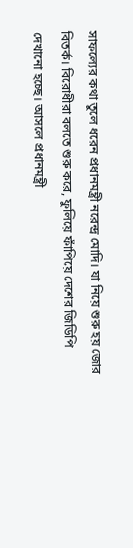সাফল্যের কথা তুলে ধরেন প্রধানমন্ত্রী নরেন্দ্র মোদি। যা নিয়ে শুরু হয় জোর বিতর্ক। বিরোধীরা বলতে শুরু করে, ফুলিয়ে ফাঁপিয়ে দেশের জিডিপি দেখানো হচ্ছে। আসলে প্রধানমন্ত্রী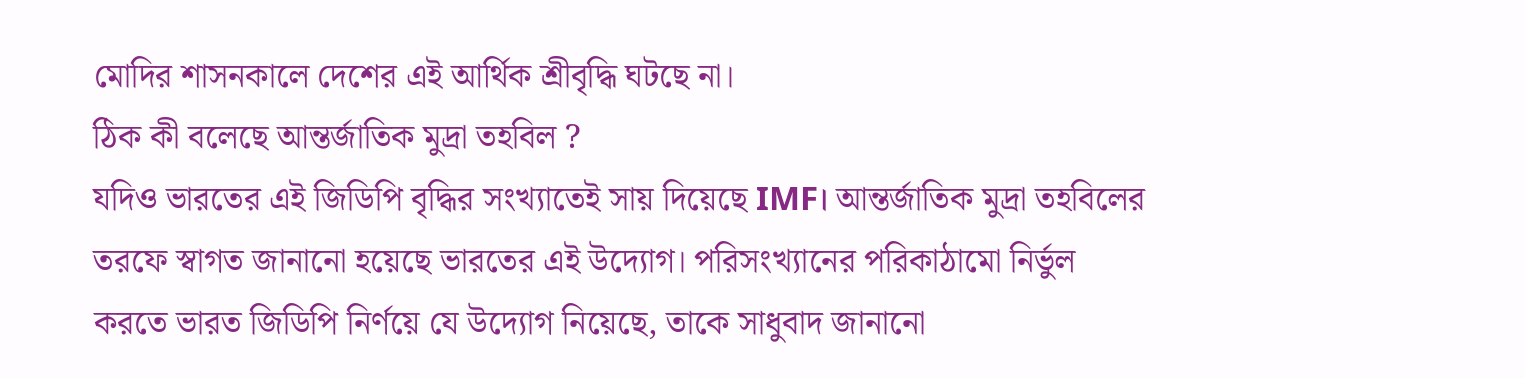মোদির শাসনকালে দেশের এই আর্থিক শ্রীবৃদ্ধি ঘটছে না।
ঠিক কী বলেছে আন্তর্জাতিক মুদ্রা তহবিল ?
যদিও ভারতের এই জিডিপি বৃদ্ধির সংখ্যাতেই সায় দিয়েছে IMF। আন্তর্জাতিক মুদ্রা তহবিলের তরফে স্বাগত জানানো হয়েছে ভারতের এই উদ্যোগ। পরিসংখ্যানের পরিকাঠামো নির্ভুল করতে ভারত জিডিপি নির্ণয়ে যে উদ্যোগ নিয়েছে, তাকে সাধুবাদ জানানো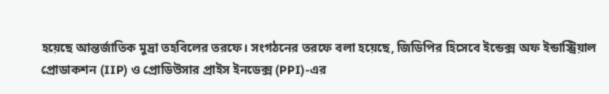হয়েছে আন্তর্জাতিক মুদ্রা তহবিলের তরফে। সংগঠনের তরফে বলা হয়েছে, জিডিপির হিসেবে ইন্ডেক্স অফ ইন্ডাস্ট্রিয়াল প্রোডাকশন (IIP) ও প্রোডিউসার প্রাইস ইনডেক্স (PPI)-এর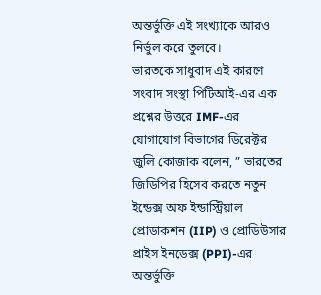অন্তর্ভুক্তি এই সংখ্যাকে আরও নির্ভুল করে তুলবে।
ভারতকে সাধুবাদ এই কারণে
সংবাদ সংস্থা পিটিআই-এর এক প্রশ্নের উত্তরে IMF-এর যোগাযোগ বিভাগের ডিরেক্টর জুলি কোজাক বলেন, ” ভারতের জিডিপির হিসেব করতে নতুন ইন্ডেক্স অফ ইন্ডাস্ট্রিয়াল প্রোডাকশন (IIP) ও প্রোডিউসার প্রাইস ইনডেক্স (PPI)-এর অন্তর্ভুক্তি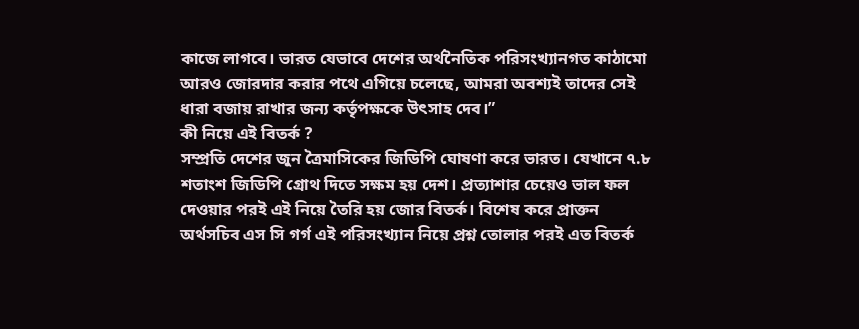কাজে লাগবে। ভারত যেভাবে দেশের অর্থনৈতিক পরিসংখ্যানগত কাঠামো আরও জোরদার করার পথে এগিয়ে চলেছে, আমরা অবশ্যই তাদের সেই ধারা বজায় রাখার জন্য কর্তৃপক্ষকে উৎসাহ দেব।”
কী নিয়ে এই বিতর্ক ?
সম্প্রতি দেশের জুন ত্রৈমাসিকের জিডিপি ঘোষণা করে ভারত। যেখানে ৭.৮ শতাংশ জিডিপি গ্রোথ দিতে সক্ষম হয় দেশ। প্রত্যাশার চেয়েও ভাল ফল দেওয়ার পরই এই নিয়ে তৈরি হয় জোর বিতর্ক। বিশেষ করে প্রাক্তন অর্থসচিব এস সি গর্গ এই পরিসংখ্যান নিয়ে প্রশ্ন তোলার পরই এত বিতর্ক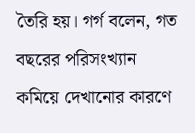তৈরি হয়। গর্গ বলেন, গত বছরের পরিসংখ্যান কমিয়ে দেখানোর কারণে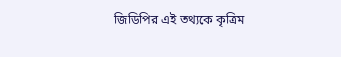জিডিপির এই তথ্যকে কৃত্রিম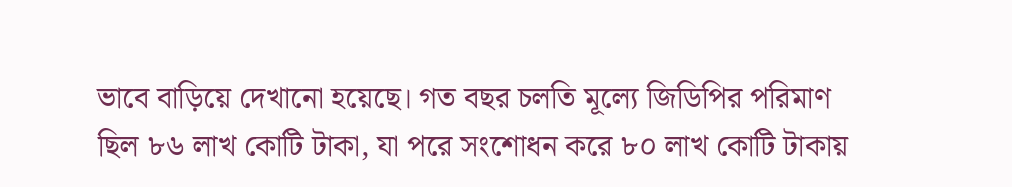ভাবে বাড়িয়ে দেখানো হয়েছে। গত বছর চলতি মূল্যে জিডিপির পরিমাণ ছিল ৮৬ লাখ কোটি টাকা, যা পরে সংশোধন করে ৮০ লাখ কোটি টাকায়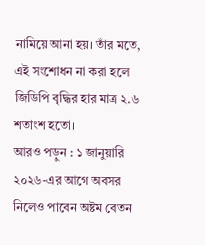নামিয়ে আনা হয়। তাঁর মতে, এই সংশোধন না করা হলে জিডিপি বৃদ্ধির হার মাত্র ২.৬ শতাংশ হতো।
আরও পড়ুন : ১ জানুয়ারি ২০২৬-এর আগে অবসর নিলেও পাবেন অষ্টম বেতন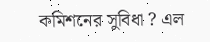কমিশনের সুবিধা ? এল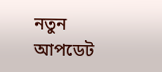নতুন আপডেট